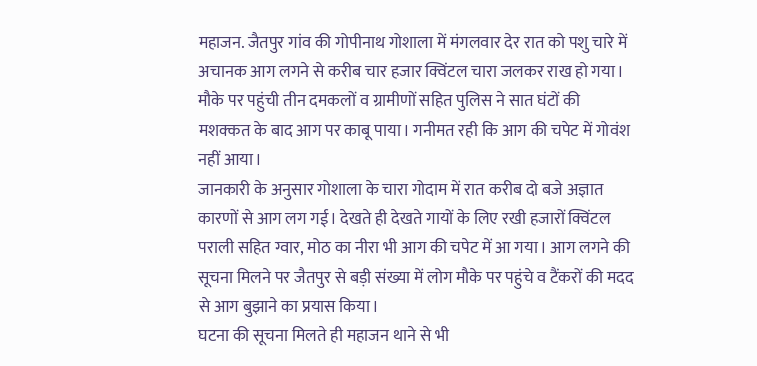महाजन. जैतपुर गांव की गोपीनाथ गोशाला में मंगलवार देर रात को पशु चारे में अचानक आग लगने से करीब चार हजार क्विंटल चारा जलकर राख हो गया। मौके पर पहुंची तीन दमकलों व ग्रामीणों सहित पुलिस ने सात घंटों की मशक्कत के बाद आग पर काबू पाया। गनीमत रही कि आग की चपेट में गोवंश नहीं आया।
जानकारी के अनुसार गोशाला के चारा गोदाम में रात करीब दो बजे अज्ञात कारणों से आग लग गई। देखते ही देखते गायों के लिए रखी हजारों क्विंटल पराली सहित ग्वार, मोठ का नीरा भी आग की चपेट में आ गया। आग लगने की सूचना मिलने पर जैतपुर से बड़ी संख्या में लोग मौके पर पहुंचे व टैंकरों की मदद से आग बुझाने का प्रयास किया।
घटना की सूचना मिलते ही महाजन थाने से भी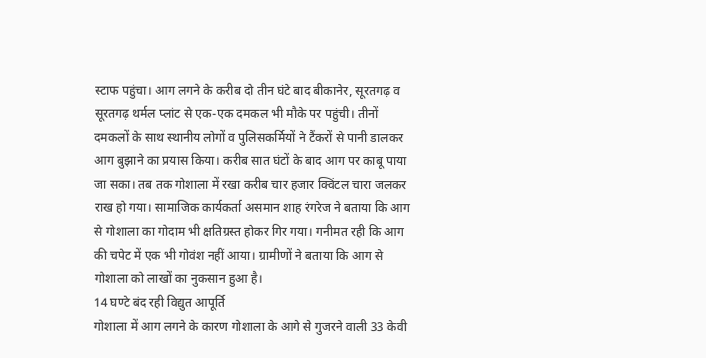स्टाफ पहुंचा। आग लगने के करीब दो तीन घंटे बाद बीकानेर, सूरतगढ़ व सूरतगढ़ थर्मल प्लांट से एक-एक दमकल भी मौके पर पहुंची। तीनों दमकलों के साथ स्थानीय लोगों व पुलिसकर्मियों ने टैंकरों से पानी डालकर आग बुझाने का प्रयास किया। करीब सात घंटों के बाद आग पर काबू पाया जा सका। तब तक गोशाला में रखा करीब चार हजार क्विंटल चारा जलकर राख हो गया। सामाजिक कार्यकर्ता असमान शाह रंगरेज ने बताया कि आग से गोशाला का गोदाम भी क्षतिग्रस्त होकर गिर गया। गनीमत रही कि आग की चपेट में एक भी गोवंश नहीं आया। ग्रामीणों ने बताया कि आग से गोशाला को लाखों का नुकसान हुआ है।
14 घण्टे बंद रही विद्युत आपूर्ति
गोशाला में आग लगने के कारण गोशाला के आगे से गुजरने वाली 33 केवी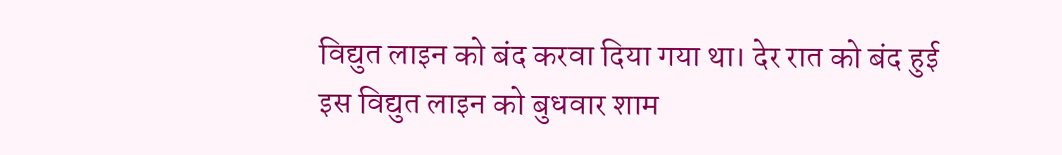विद्युत लाइन को बंद करवा दिया गया था। देर रात को बंद हुई इस विद्युत लाइन को बुधवार शाम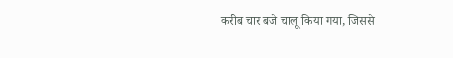करीब चार बजे चालू किया गया, जिससे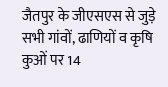जैतपुर के जीएसएस से जुड़े सभी गांवों, ढाणियों व कृषि कुओं पर 14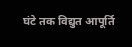घंटे तक विद्युत आपूर्ति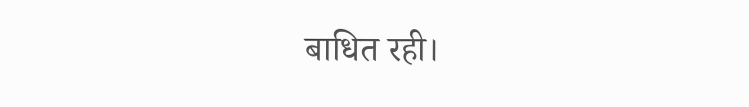बाधित रही।